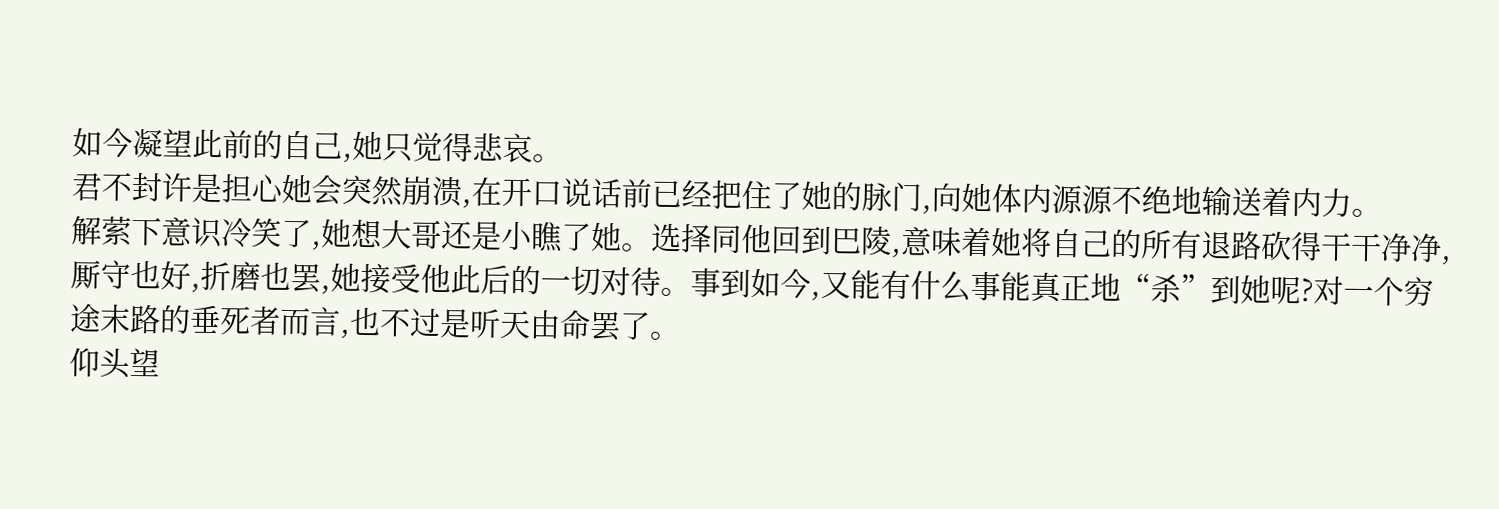如今凝望此前的自己,她只觉得悲哀。
君不封许是担心她会突然崩溃,在开口说话前已经把住了她的脉门,向她体内源源不绝地输送着内力。
解萦下意识冷笑了,她想大哥还是小瞧了她。选择同他回到巴陵,意味着她将自己的所有退路砍得干干净净,厮守也好,折磨也罢,她接受他此后的一切对待。事到如今,又能有什么事能真正地“杀”到她呢?对一个穷途末路的垂死者而言,也不过是听天由命罢了。
仰头望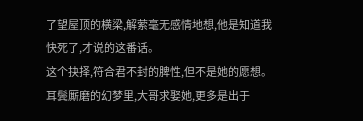了望屋顶的横梁,解萦毫无感情地想,他是知道我快死了,才说的这番话。
这个抉择,符合君不封的脾性,但不是她的愿想。
耳鬓厮磨的幻梦里,大哥求娶她,更多是出于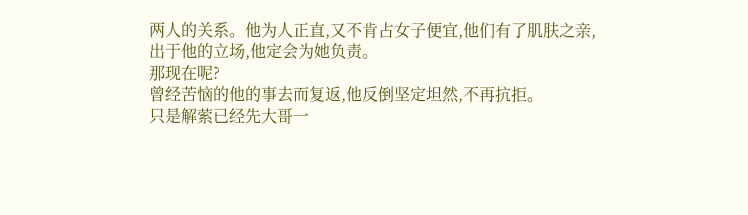两人的关系。他为人正直,又不肯占女子便宜,他们有了肌肤之亲,出于他的立场,他定会为她负责。
那现在呢?
曾经苦恼的他的事去而复返,他反倒坚定坦然,不再抗拒。
只是解萦已经先大哥一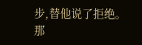步,替他说了拒绝。
那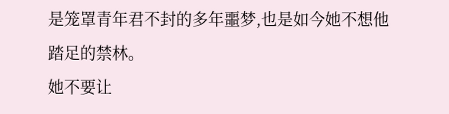是笼罩青年君不封的多年噩梦,也是如今她不想他踏足的禁林。
她不要让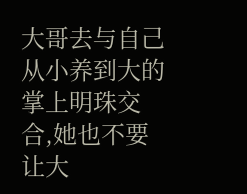大哥去与自己从小养到大的掌上明珠交合,她也不要让大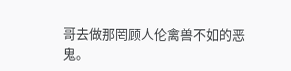哥去做那罔顾人伦禽兽不如的恶鬼。